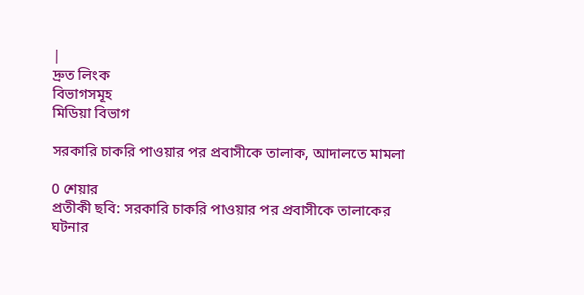|
দ্রুত লিংক
বিভাগসমূহ
মিডিয়া বিভাগ

সরকারি চাকরি পাওয়ার পর প্রবাসীকে তালাক, আদালতে মামলা

0 শেয়ার
প্রতীকী ছবি: সরকারি চাকরি পাওয়ার পর প্রবাসীকে তালাকের ঘটনার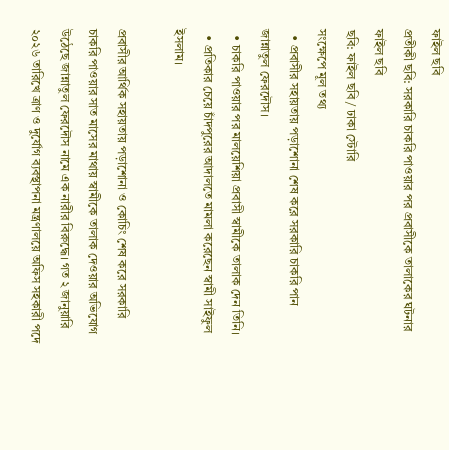ফাইল ছবি
প্রতীকী ছবি: সরকারি চাকরি পাওয়ার পর প্রবাসীকে তালাকের ঘটনার ফাইল ছবি
ছবি: ফাইল ছবি / ঢাকা স্টোরি
সংক্ষেপে মূল তথ্য
  • প্রবাসীর সহায়তায় পড়াশোনা শেষ করে সরকারি চাকরি পান জান্নাতুল ফেরদৌস।
  • চাকরি পাওয়ার পর মালয়েশিয়া প্রবাসী স্বামীকে তালাক দেন তিনি।
  • প্রতিকার চেয়ে চাঁদপুরের আদালতে মামলা করেছেন স্বামী সাইফুল ইসলাম।

প্রবাসীর আর্থিক সহায়তায় পড়াশোনা ও কোচিং শেষ করে সরকারি চাকরি পাওয়ার সাত মাসের মাথায় স্বামীকে তালাক দেওয়ার অভিযোগ উঠেছে জান্নাতুল ফেরদৌস নামে এক নারীর বিরুদ্ধে। গত ২ জানুয়ারি ২০২৬ তারিখে ত্রাণ ও দুর্যোগ ব্যবস্থাপনা মন্ত্রণালয়ে অফিস সহকারী পদে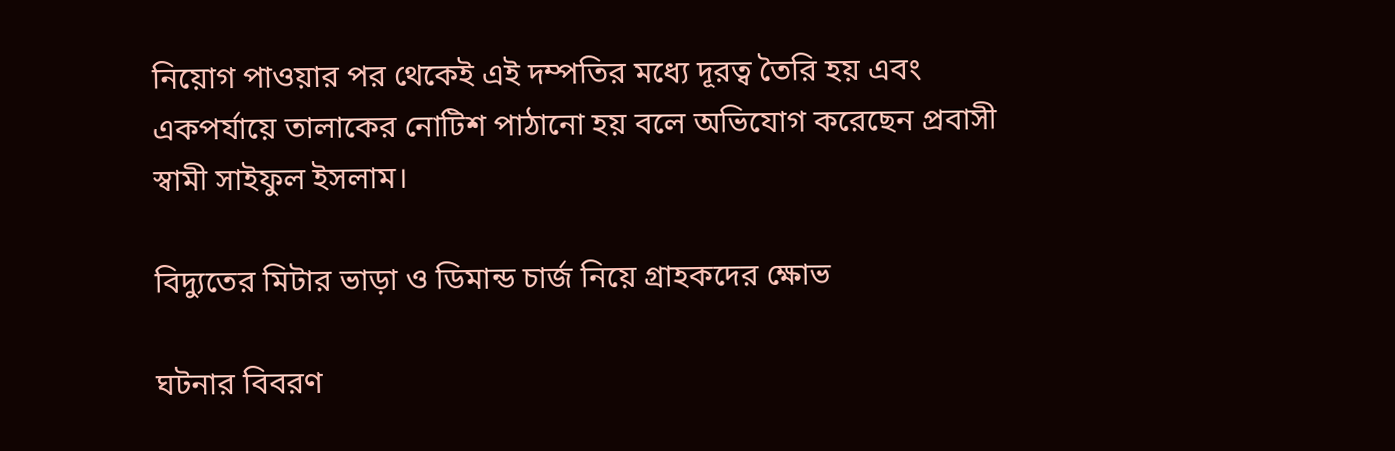নিয়োগ পাওয়ার পর থেকেই এই দম্পতির মধ্যে দূরত্ব তৈরি হয় এবং একপর্যায়ে তালাকের নোটিশ পাঠানো হয় বলে অভিযোগ করেছেন প্রবাসী স্বামী সাইফুল ইসলাম।

বিদ্যুতের মিটার ভাড়া ও ডিমান্ড চার্জ নিয়ে গ্রাহকদের ক্ষোভ

ঘটনার বিবরণ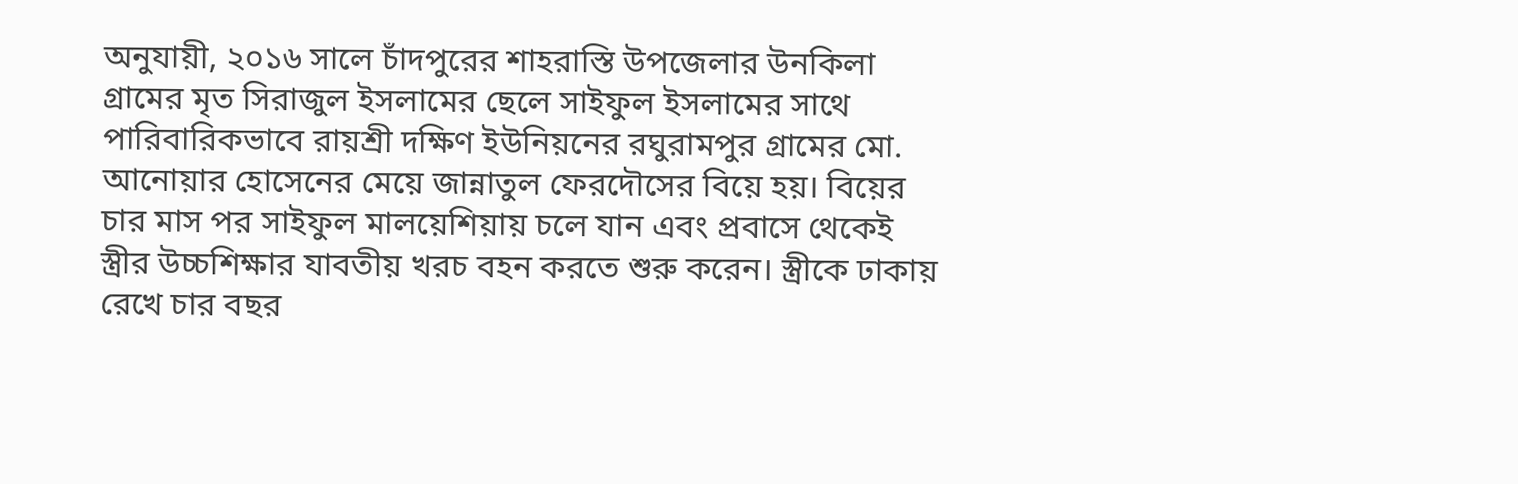অনুযায়ী, ২০১৬ সালে চাঁদপুরের শাহরাস্তি উপজেলার উনকিলা গ্রামের মৃত সিরাজুল ইসলামের ছেলে সাইফুল ইসলামের সাথে পারিবারিকভাবে রায়শ্রী দক্ষিণ ইউনিয়নের রঘুরামপুর গ্রামের মো. আনোয়ার হোসেনের মেয়ে জান্নাতুল ফেরদৌসের বিয়ে হয়। বিয়ের চার মাস পর সাইফুল মালয়েশিয়ায় চলে যান এবং প্রবাসে থেকেই স্ত্রীর উচ্চশিক্ষার যাবতীয় খরচ বহন করতে শুরু করেন। স্ত্রীকে ঢাকায় রেখে চার বছর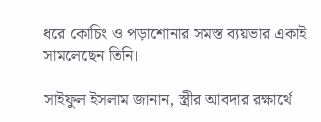ধরে কোচিং ও পড়াশোনার সমস্ত ব্যয়ভার একাই সামলেছেন তিনি।

সাইফুল ইসলাম জানান, স্ত্রীর আবদার রক্ষার্থে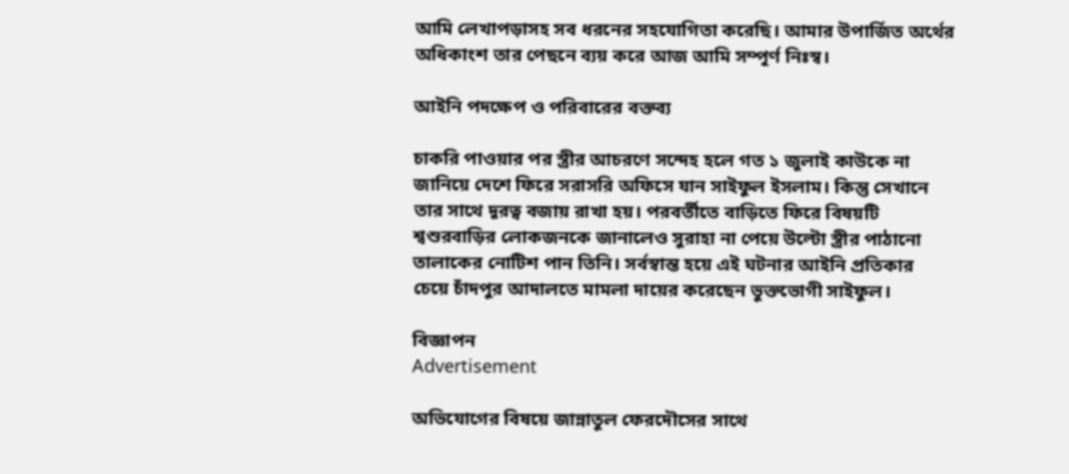আমি লেখাপড়াসহ সব ধরনের সহযোগিতা করেছি। আমার উপার্জিত অর্থের অধিকাংশ তার পেছনে ব্যয় করে আজ আমি সম্পূর্ণ নিঃস্ব।

আইনি পদক্ষেপ ও পরিবারের বক্তব্য

চাকরি পাওয়ার পর স্ত্রীর আচরণে সন্দেহ হলে গত ১ জুলাই কাউকে না জানিয়ে দেশে ফিরে সরাসরি অফিসে যান সাইফুল ইসলাম। কিন্তু সেখানে তার সাথে দূরত্ব বজায় রাখা হয়। পরবর্তীতে বাড়িতে ফিরে বিষয়টি শ্বশুরবাড়ির লোকজনকে জানালেও সুরাহা না পেয়ে উল্টো স্ত্রীর পাঠানো তালাকের নোটিশ পান তিনি। সর্বস্বান্ত হয়ে এই ঘটনার আইনি প্রতিকার চেয়ে চাঁদপুর আদালতে মামলা দায়ের করেছেন ভুক্তভোগী সাইফুল।

বিজ্ঞাপন
Advertisement

অভিযোগের বিষয়ে জান্নাতুল ফেরদৌসের সাথে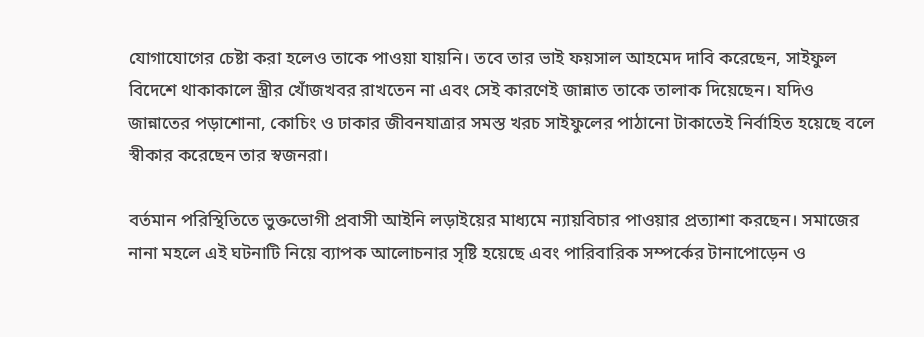যোগাযোগের চেষ্টা করা হলেও তাকে পাওয়া যায়নি। তবে তার ভাই ফয়সাল আহমেদ দাবি করেছেন, সাইফুল বিদেশে থাকাকালে স্ত্রীর খোঁজখবর রাখতেন না এবং সেই কারণেই জান্নাত তাকে তালাক দিয়েছেন। যদিও জান্নাতের পড়াশোনা, কোচিং ও ঢাকার জীবনযাত্রার সমস্ত খরচ সাইফুলের পাঠানো টাকাতেই নির্বাহিত হয়েছে বলে স্বীকার করেছেন তার স্বজনরা।

বর্তমান পরিস্থিতিতে ভুক্তভোগী প্রবাসী আইনি লড়াইয়ের মাধ্যমে ন্যায়বিচার পাওয়ার প্রত্যাশা করছেন। সমাজের নানা মহলে এই ঘটনাটি নিয়ে ব্যাপক আলোচনার সৃষ্টি হয়েছে এবং পারিবারিক সম্পর্কের টানাপোড়েন ও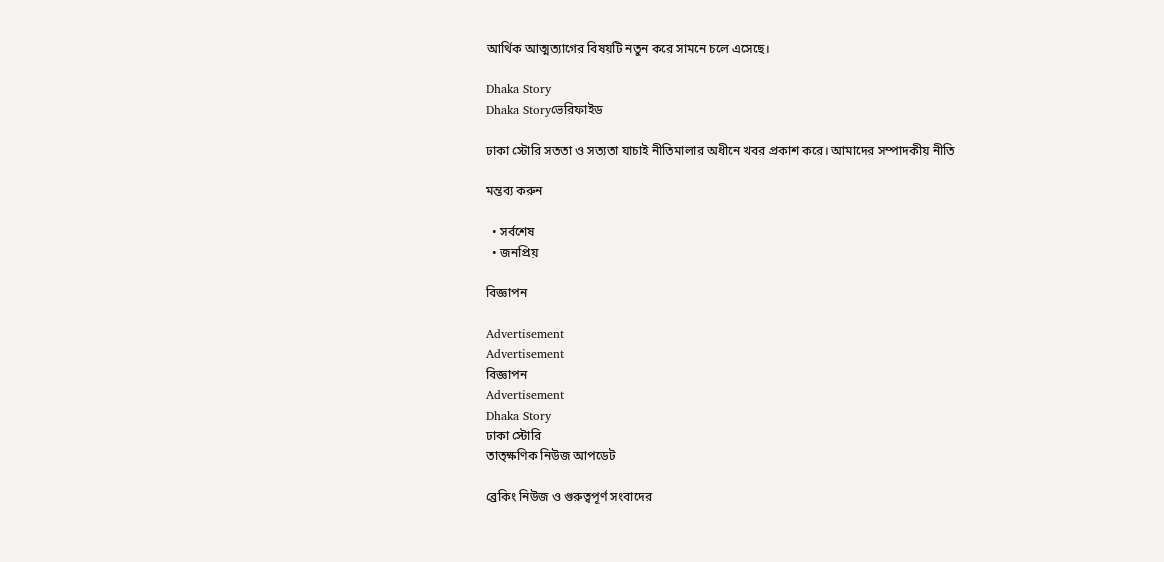আর্থিক আত্মত্যাগের বিষয়টি নতুন করে সামনে চলে এসেছে।

Dhaka Story
Dhaka Storyভেরিফাইড

ঢাকা স্টোরি সততা ও সত্যতা যাচাই নীতিমালার অধীনে খবর প্রকাশ করে। আমাদের সম্পাদকীয় নীতি

মন্তব্য করুন

  • সর্বশেষ
  • জনপ্রিয়

বিজ্ঞাপন

Advertisement
Advertisement
বিজ্ঞাপন
Advertisement
Dhaka Story
ঢাকা স্টোরি
তাত্ক্ষণিক নিউজ আপডেট

ব্রেকিং নিউজ ও গুরুত্বপূর্ণ সংবাদের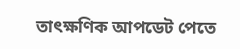তাৎক্ষণিক আপডেট পেতে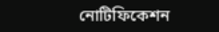নোটিফিকেশন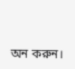অন করুন।